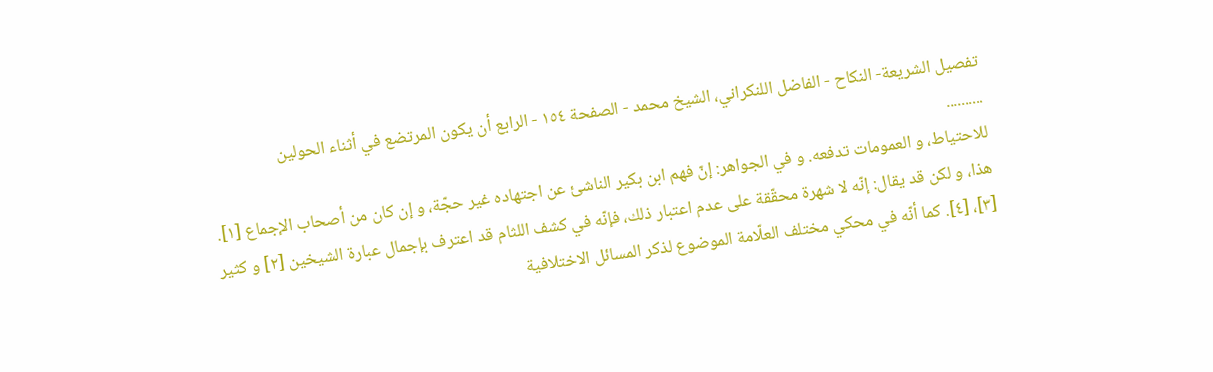تفصيل الشريعة- النكاح - الفاضل اللنكراني، الشيخ محمد - الصفحة ١٥٤ - الرابع أن يكون المرتضع في أثناء الحولين
..........
للاحتياط، و العمومات تدفعه. و في الجواهر: إنّ فهم ابن بكير الناشئ عن اجتهاده غير حجّة، و إن كان من أصحاب الإجماع [١].
هذا، و لكن قد يقال: إنّه لا شهرة محقّقة على عدم اعتبار ذلك، فإنّه في كشف اللثام قد اعترف بإجمال عبارة الشيخين [٢] و كثير [٣]، [٤]. كما أنّه في محكي مختلف العلّامة الموضوع لذكر المسائل الاختلافية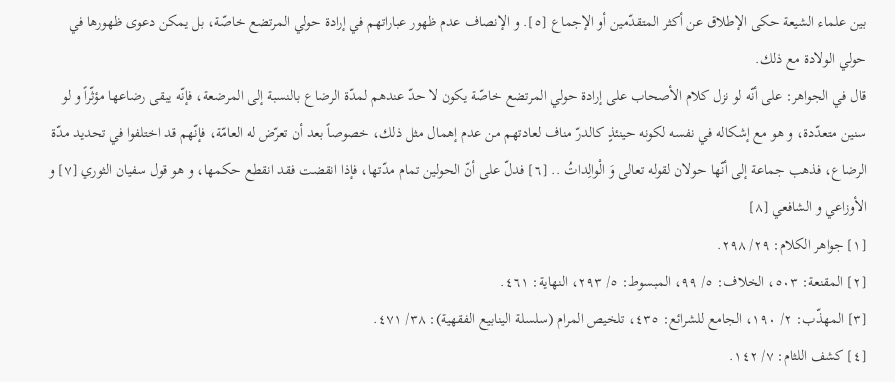بين علماء الشيعة حكى الإطلاق عن أكثر المتقدّمين أو الإجماع [٥]. و الإنصاف عدم ظهور عباراتهم في إرادة حولي المرتضع خاصّة، بل يمكن دعوى ظهورها في حولي الولادة مع ذلك.
قال في الجواهر: على أنّه لو نزل كلام الأصحاب على إرادة حولي المرتضع خاصّة يكون لا حدّ عندهم لمدّة الرضاع بالنسبة إلى المرضعة، فإنّه يبقى رضاعها مؤثّراً و لو سنين متعدّدة، و هو مع إشكاله في نفسه لكونه حينئذٍ كالدرّ مناف لعادتهم من عدم إهمال مثل ذلك، خصوصاً بعد أن تعرّض له العامّة، فإنّهم قد اختلفوا في تحديد مدّة الرضاع، فذهب جماعة إلى أنّها حولان لقوله تعالى وَ الْوالِداتُ .. [٦] فدلّ على أنّ الحولين تمام مدّتها، فإذا انقضت فقد انقطع حكمها، و هو قول سفيان الثوري [٧] و الأوزاعي و الشافعي [٨]
[١] جواهر الكلام: ٢٩/ ٢٩٨.
[٢] المقنعة: ٥٠٣، الخلاف: ٥/ ٩٩، المبسوط: ٥/ ٢٩٣، النهاية: ٤٦١.
[٣] المهذّب: ٢/ ١٩٠، الجامع للشرائع: ٤٣٥، تلخيص المرام (سلسلة الينابيع الفقهية): ٣٨/ ٤٧١.
[٤] كشف اللثام: ٧/ ١٤٢.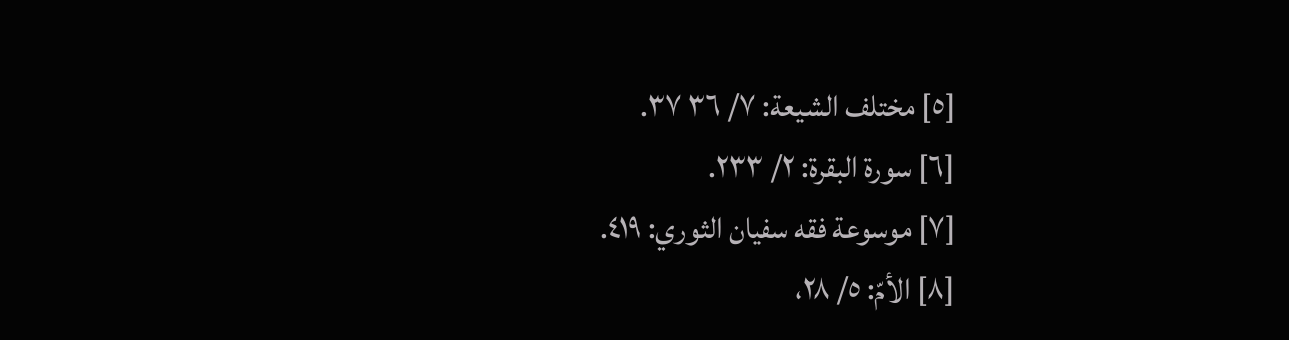[٥] مختلف الشيعة: ٧/ ٣٦ ٣٧.
[٦] سورة البقرة: ٢/ ٢٣٣.
[٧] موسوعة فقه سفيان الثوري: ٤١٩.
[٨] الأمّ: ٥/ ٢٨،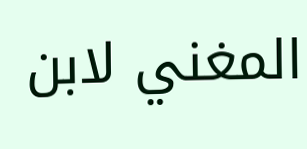المغني لابن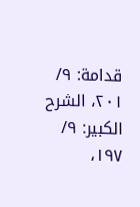قدامة: ٩/ ٢٠١، الشرح الكبير: ٩/ ١٩٧،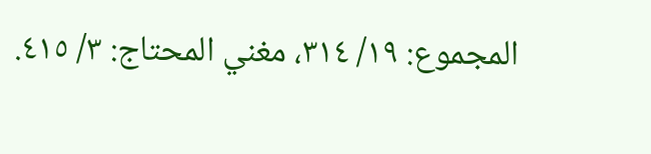المجموع: ١٩/ ٣١٤، مغني المحتاج: ٣/ ٤١٥.